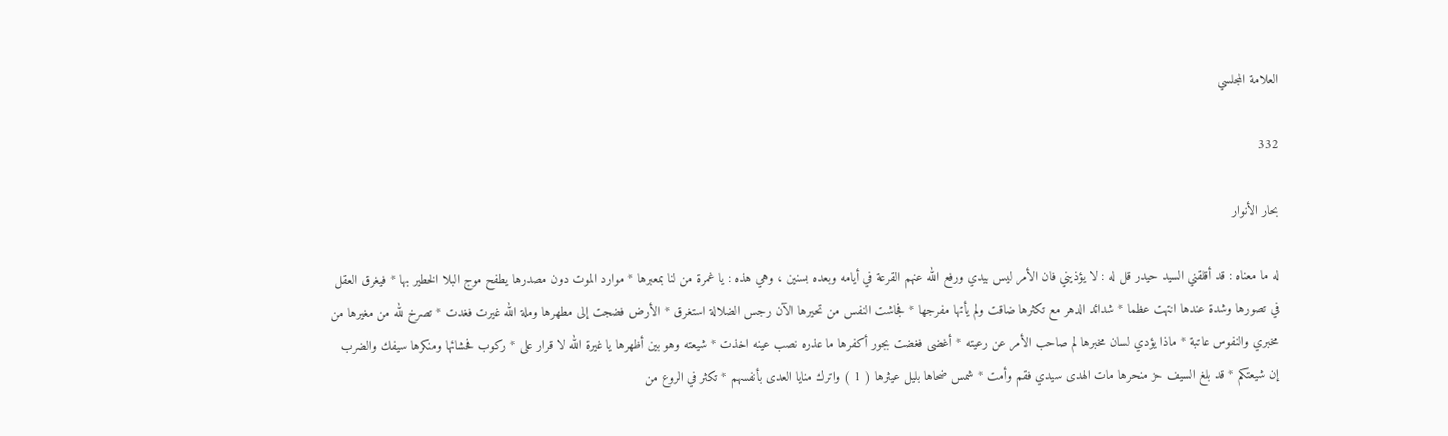العلامة المجلسي

332

بحار الأنوار

له ما معناه : قد أقلقني السيد حيدر قل له : لا يؤذيني فان الأمر ليس بيدي ورفع الله عنهم القرعة في أيامه وبعده بسنين ، وهي هذه : يا غمرة من لنا بمعبرها * موارد الموت دون مصدرها يطفح موج البلا الخطير بها * فيغرق العقل في تصورها وشدة عندها انتهت عظما * شدائد الدهر مع تكثرها ضاقت ولم يأتها مفرجها * فجاشت النفس من تحيرها الآن رجس الضلالة استغرق * الأرض فضجت إلى مطهرها وملة الله غيرت فغدت * تصرخ لله من مغيرها من مخبري والنفوس عاتبة * ماذا يؤدي لسان مخبرها لم صاحب الأمر عن رعيته * أغضى فغضت بجور أكفرها ما عذره نصب عينه اخذت * شيعته وهو بين أظهرها يا غيرة الله لا قرار على * ركوب فحشائها ومنكرها سيفك والضرب إن شيعتكم * قد بلغ السيف حز منحرها مات الهدى سيدي فقم وأمت * شمس ضحاها بليل عيثرها ( 1 ) واترك منايا العدى بأنفسهم * تكثر في الروع من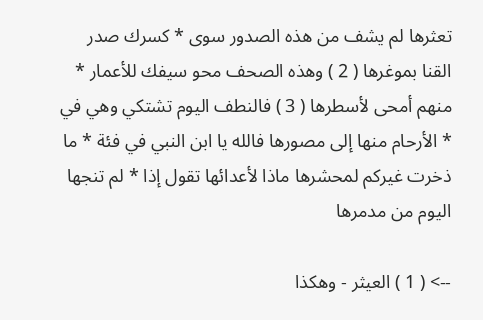تعثرها لم يشف من هذه الصدور سوى * كسرك صدر القنا بموغرها ( 2 ) وهذه الصحف محو سيفك للأعمار * منهم أمحى لأسطرها ( 3 ) فالنطف اليوم تشتكي وهي في * الأرحام منها إلى مصورها فالله يا ابن النبي في فئة * ما ذخرت غيركم لمحشرها ماذا لأعدائها تقول إذا * لم تنجها اليوم من مدمرها

--> ( 1 ) العيثر - وهكذا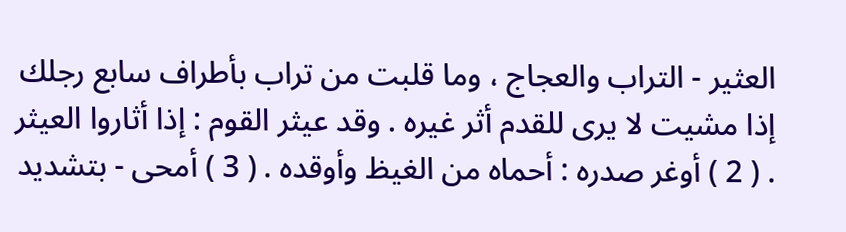العثير - التراب والعجاج ، وما قلبت من تراب بأطراف سابع رجلك إذا مشيت لا يرى للقدم أثر غيره . وقد عيثر القوم : إذا أثاروا العيثر . ( 2 ) أوغر صدره : أحماه من الغيظ وأوقده . ( 3 ) أمحى - بتشديد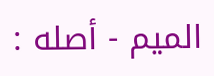الميم - أصله :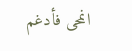انمحى فأدغم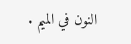النون في الميم .